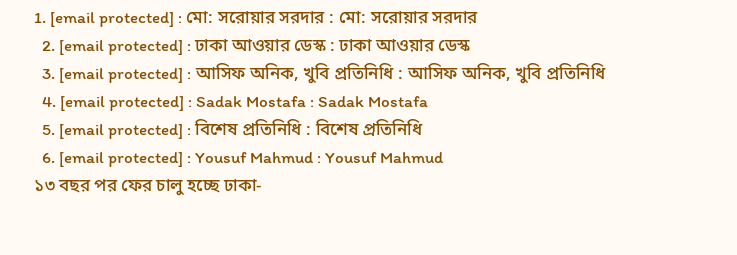1. [email protected] : মো: সরোয়ার সরদার : মো: সরোয়ার সরদার
  2. [email protected] : ঢাকা আওয়ার ডেস্ক : ঢাকা আওয়ার ডেস্ক
  3. [email protected] : আসিফ অনিক, খুবি প্রতিনিধি : আসিফ অনিক, খুবি প্রতিনিধি
  4. [email protected] : Sadak Mostafa : Sadak Mostafa
  5. [email protected] : বিশেষ প্রতিনিধি : বিশেষ প্রতিনিধি
  6. [email protected] : Yousuf Mahmud : Yousuf Mahmud
১৩ বছর পর ফের চালু হচ্ছে ঢাকা-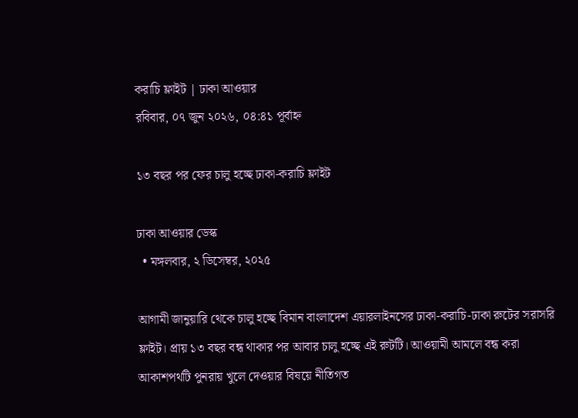করাচি ফ্লাইট | ঢাকা আওয়ার
রবিবার, ০৭ জুন ২০২৬, ০৪:৪১ পূর্বাহ্ন

১৩ বছর পর ফের চালু হচ্ছে ঢাকা-করাচি ফ্লাইট

ঢাকা আওয়ার ডেস্ক
  • মঙ্গলবার, ২ ডিসেম্বর, ২০২৫

আগামী জানুয়ারি থেকে চালু হচ্ছে বিমান বাংলাদেশ এয়ারলাইনসের ঢাকা-করাচি-ঢাকা রুটের সরাসরি ফ্লাইট। প্রায় ১৩ বছর বন্ধ থাকার পর আবার চালু হচ্ছে এই রুটটি। আওয়ামী আমলে বন্ধ করা আকাশপথটি পুনরায় খুলে দেওয়ার বিষয়ে নীতিগত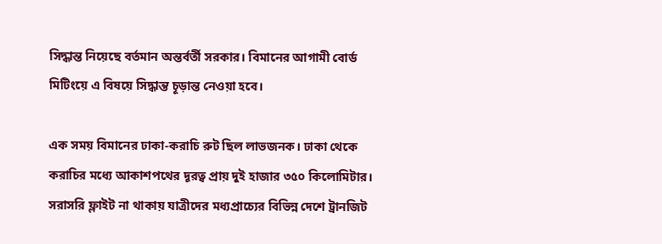সিদ্ধান্ত নিয়েছে বর্তমান অন্তর্বর্তী সরকার। বিমানের আগামী বোর্ড মিটিংয়ে এ বিষয়ে সিদ্ধান্ত চূড়ান্ত নেওয়া হবে।

এক সময় বিমানের ঢাকা-করাচি রুট ছিল লাভজনক। ঢাকা থেকে করাচির মধ্যে আকাশপথের দূরত্ব প্রায় দুই হাজার ৩৫০ কিলোমিটার। সরাসরি ফ্লাইট না থাকায় যাত্রীদের মধ্যপ্রাচ্যের বিভিন্ন দেশে ট্রানজিট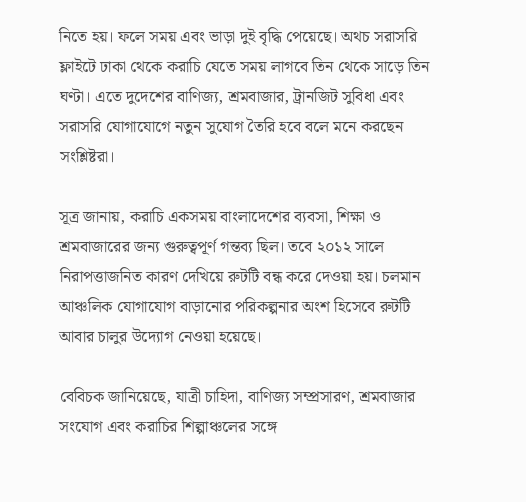নিতে হয়। ফলে সময় এবং ভাড়া দুই বৃদ্ধি পেয়েছে। অথচ সরাসরি ফ্লাইটে ঢাকা থেকে করাচি যেতে সময় লাগবে তিন থেকে সাড়ে তিন ঘণ্টা। এতে দুদেশের বাণিজ্য, শ্রমবাজার, ট্রানজিট সুবিধা এবং সরাসরি যোগাযোগে নতুন সুযোগ তৈরি হবে বলে মনে করছেন সংশ্লিষ্টরা।

সূত্র জানায়, করাচি একসময় বাংলাদেশের ব্যবসা, শিক্ষা ও শ্রমবাজারের জন্য গুরুত্বপূর্ণ গন্তব্য ছিল। তবে ২০১২ সালে নিরাপত্তাজনিত কারণ দেখিয়ে রুটটি বন্ধ করে দেওয়া হয়। চলমান আঞ্চলিক যোগাযোগ বাড়ানোর পরিকল্পনার অংশ হিসেবে রুটটি আবার চালুর উদ্যোগ নেওয়া হয়েছে।

বেবিচক জানিয়েছে, যাত্রী চাহিদা, বাণিজ্য সম্প্রসারণ, শ্রমবাজার সংযোগ এবং করাচির শিল্পাঞ্চলের সঙ্গে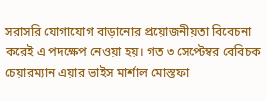সরাসরি যোগাযোগ বাড়ানোর প্রয়োজনীয়তা বিবেচনা করেই এ পদক্ষেপ নেওয়া হয়। গত ৩ সেপ্টেম্বর বেবিচক চেয়ারম্যান এয়ার ভাইস মার্শাল মোস্তফা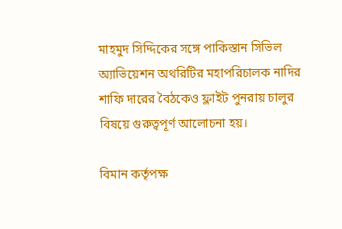মাহমুদ সিদ্দিকের সঙ্গে পাকিস্তান সিভিল অ্যাভিয়েশন অথরিটির মহাপরিচালক নাদির শাফি দারের বৈঠকেও ফ্লাইট পুনরায় চালুর বিষয়ে গুরুত্বপূর্ণ আলোচনা হয়।

বিমান কর্তৃপক্ষ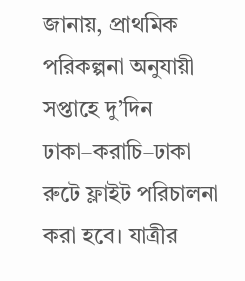জানায়, প্রাথমিক পরিকল্পনা অনুযায়ী সপ্তাহে দু’দিন ঢাকা–করাচি–ঢাকা রুটে ফ্লাইট পরিচালনা করা হবে। যাত্রীর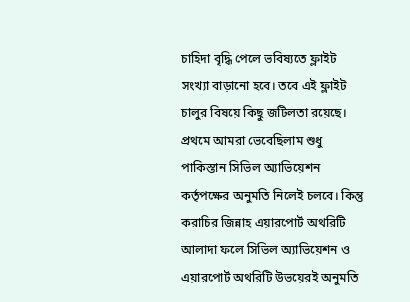চাহিদা বৃদ্ধি পেলে ভবিষ্যতে ফ্লাইট সংখ্যা বাড়ানো হবে। তবে এই ফ্লাইট চালুর বিষয়ে কিছু জটিলতা রয়েছে। প্রথমে আমরা ভেবেছিলাম শুধু পাকিস্তান সিভিল অ্যাভিয়েশন কর্তৃপক্ষের অনুমতি নিলেই চলবে। কিন্তু করাচির জিন্নাহ এয়ারপোর্ট অথরিটি আলাদা ফলে সিভিল অ্যাভিয়েশন ও এয়ারপোর্ট অথরিটি উভয়েরই অনুমতি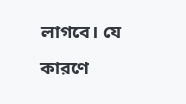লাগবে। যে কারণে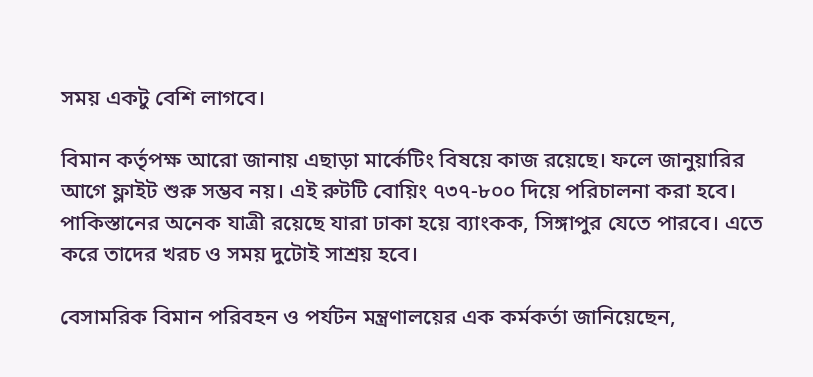সময় একটু বেশি লাগবে।

বিমান কর্তৃপক্ষ আরো জানায় এছাড়া মার্কেটিং বিষয়ে কাজ রয়েছে। ফলে জানুয়ারির আগে ফ্লাইট শুরু সম্ভব নয়। এই রুটটি বোয়িং ৭৩৭-৮০০ দিয়ে পরিচালনা করা হবে। পাকিস্তানের অনেক যাত্রী রয়েছে যারা ঢাকা হয়ে ব্যাংকক, সিঙ্গাপুর যেতে পারবে। এতে করে তাদের খরচ ও সময় দুটোই সাশ্রয় হবে।

বেসামরিক বিমান পরিবহন ও পর্যটন মন্ত্রণালয়ের এক কর্মকর্তা জানিয়েছেন,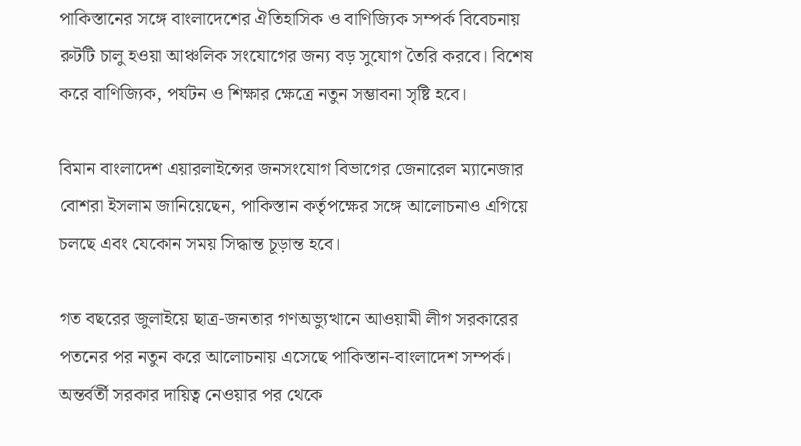পাকিস্তানের সঙ্গে বাংলাদেশের ঐতিহাসিক ও বাণিজ্যিক সম্পর্ক বিবেচনায় রুটটি চালু হওয়া আঞ্চলিক সংযোগের জন্য বড় সুযোগ তৈরি করবে। বিশেষ করে বাণিজ্যিক, পর্যটন ও শিক্ষার ক্ষেত্রে নতুন সম্ভাবনা সৃষ্টি হবে।

বিমান বাংলাদেশ এয়ারলাইন্সের জনসংযোগ বিভাগের জেনারেল ম্যানেজার বোশরা ইসলাম জানিয়েছেন, পাকিস্তান কর্তৃপক্ষের সঙ্গে আলোচনাও এগিয়ে চলছে এবং যেকোন সময় সিদ্ধান্ত চূড়ান্ত হবে।

গত বছরের জুলাইয়ে ছাত্র-জনতার গণঅভ্যুত্থানে আওয়ামী লীগ সরকারের পতনের পর নতুন করে আলোচনায় এসেছে পাকিস্তান-বাংলাদেশ সম্পর্ক। অন্তর্বর্তী সরকার দায়িত্ব নেওয়ার পর থেকে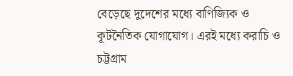বেড়েছে দুদেশের মধ্যে বাণিজ্যিক ও কূটনৈতিক যোগাযোগ। এরই মধ্যে করাচি ও চট্টগ্রাম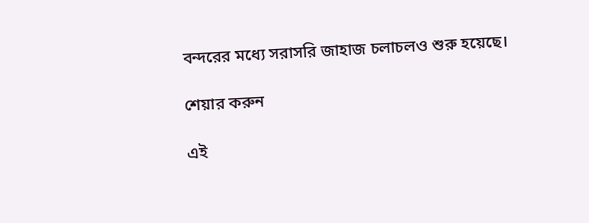বন্দরের মধ্যে সরাসরি জাহাজ চলাচলও শুরু হয়েছে।

শেয়ার করুন

এই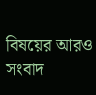বিষয়ের আরও সংবাদ